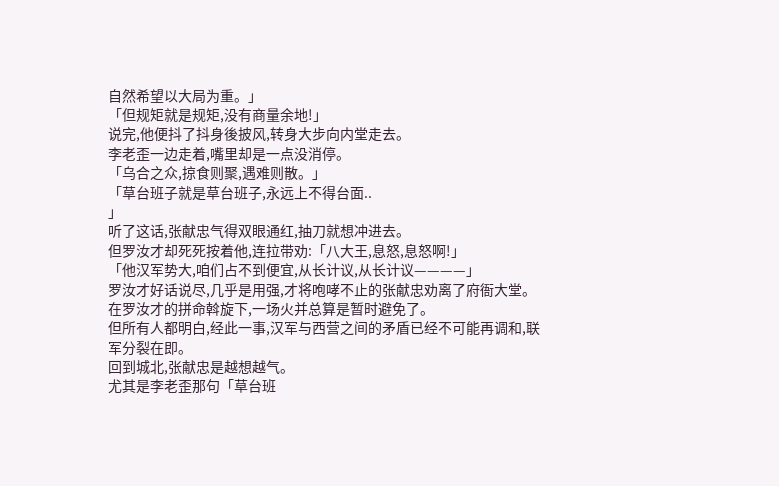自然希望以大局为重。」
「但规矩就是规矩,没有商量余地!」
说完,他便抖了抖身後披风,转身大步向内堂走去。
李老歪一边走着,嘴里却是一点没消停。
「乌合之众,掠食则聚,遇难则散。」
「草台班子就是草台班子,永远上不得台面..
」
听了这话,张献忠气得双眼通红,抽刀就想冲进去。
但罗汝才却死死按着他,连拉带劝:「八大王,息怒,息怒啊!」
「他汉军势大,咱们占不到便宜,从长计议,从长计议————」
罗汝才好话说尽,几乎是用强,才将咆哮不止的张献忠劝离了府衙大堂。
在罗汝才的拼命斡旋下,一场火并总算是暂时避免了。
但所有人都明白,经此一事,汉军与西营之间的矛盾已经不可能再调和,联军分裂在即。
回到城北,张献忠是越想越气。
尤其是李老歪那句「草台班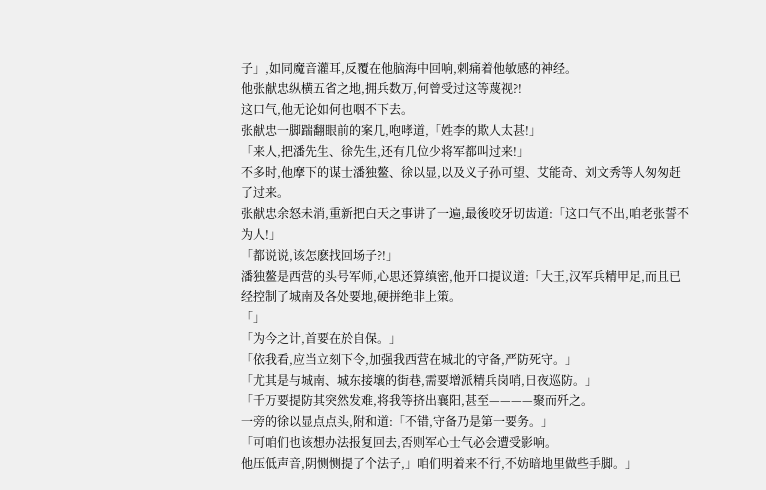子」,如同魔音灌耳,反覆在他脑海中回响,刺痛着他敏感的神经。
他张献忠纵横五省之地,拥兵数万,何曾受过这等蔑视?!
这口气,他无论如何也咽不下去。
张献忠一脚踹翻眼前的案几,咆哮道,「姓李的欺人太甚!」
「来人,把潘先生、徐先生,还有几位少将军都叫过来!」
不多时,他摩下的谋士潘独鳌、徐以显,以及义子孙可望、艾能奇、刘文秀等人匆匆赶了过来。
张献忠余怒未消,重新把白天之事讲了一遍,最後咬牙切齿道:「这口气不出,咱老张誓不为人!」
「都说说,该怎麽找回场子?!」
潘独鳌是西营的头号军师,心思还算缜密,他开口提议道:「大王,汉军兵精甲足,而且已经控制了城南及各处要地,硬拼绝非上策。
「」
「为今之计,首要在於自保。」
「依我看,应当立刻下令,加强我西营在城北的守备,严防死守。」
「尤其是与城南、城东接壤的街巷,需要增派精兵岗哨,日夜巡防。」
「千万要提防其突然发难,将我等挤出襄阳,甚至————聚而歼之。
一旁的徐以显点点头,附和道:「不错,守备乃是第一要务。」
「可咱们也该想办法报复回去,否则军心士气必会遭受影响。
他压低声音,阴恻恻提了个法子,」咱们明着来不行,不妨暗地里做些手脚。」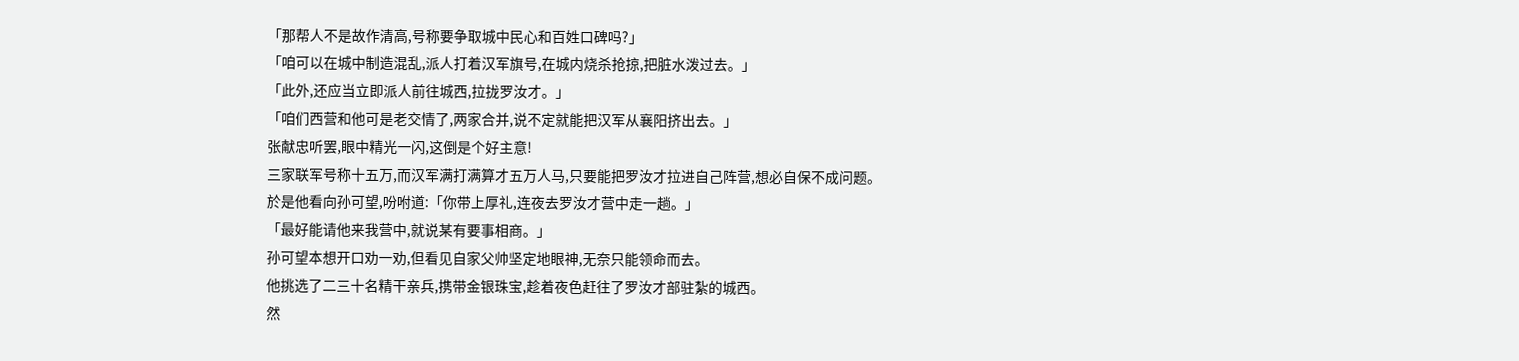「那帮人不是故作清高,号称要争取城中民心和百姓口碑吗?」
「咱可以在城中制造混乱,派人打着汉军旗号,在城内烧杀抢掠,把脏水泼过去。」
「此外,还应当立即派人前往城西,拉拢罗汝才。」
「咱们西营和他可是老交情了,两家合并,说不定就能把汉军从襄阳挤出去。」
张献忠听罢,眼中精光一闪,这倒是个好主意!
三家联军号称十五万,而汉军满打满算才五万人马,只要能把罗汝才拉进自己阵营,想必自保不成问题。
於是他看向孙可望,吩咐道:「你带上厚礼,连夜去罗汝才营中走一趟。」
「最好能请他来我营中,就说某有要事相商。」
孙可望本想开口劝一劝,但看见自家父帅坚定地眼神,无奈只能领命而去。
他挑选了二三十名精干亲兵,携带金银珠宝,趁着夜色赶往了罗汝才部驻紮的城西。
然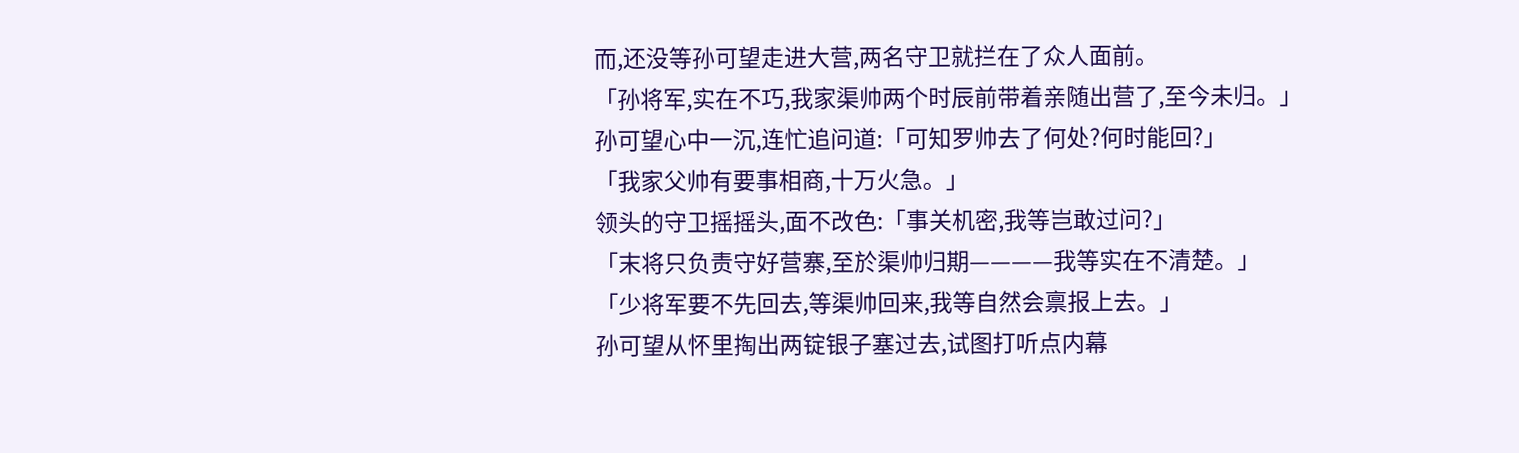而,还没等孙可望走进大营,两名守卫就拦在了众人面前。
「孙将军,实在不巧,我家渠帅两个时辰前带着亲随出营了,至今未归。」
孙可望心中一沉,连忙追问道:「可知罗帅去了何处?何时能回?」
「我家父帅有要事相商,十万火急。」
领头的守卫摇摇头,面不改色:「事关机密,我等岂敢过问?」
「末将只负责守好营寨,至於渠帅归期————我等实在不清楚。」
「少将军要不先回去,等渠帅回来,我等自然会禀报上去。」
孙可望从怀里掏出两锭银子塞过去,试图打听点内幕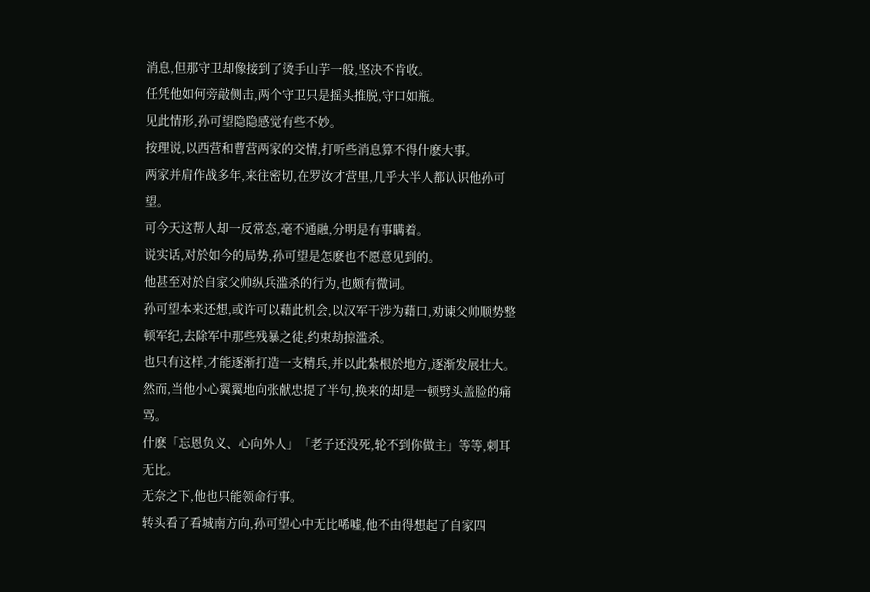消息,但那守卫却像接到了烫手山芋一般,坚决不肯收。
任凭他如何旁敲侧击,两个守卫只是摇头推脱,守口如瓶。
见此情形,孙可望隐隐感觉有些不妙。
按理说,以西营和曹营两家的交情,打听些消息算不得什麽大事。
两家并肩作战多年,来往密切,在罗汝才营里,几乎大半人都认识他孙可望。
可今天这帮人却一反常态,毫不通融,分明是有事瞒着。
说实话,对於如今的局势,孙可望是怎麽也不愿意见到的。
他甚至对於自家父帅纵兵滥杀的行为,也颇有微词。
孙可望本来还想,或许可以藉此机会,以汉军干涉为藉口,劝谏父帅顺势整顿军纪,去除军中那些残暴之徒,约束劫掠滥杀。
也只有这样,才能逐渐打造一支精兵,并以此紮根於地方,逐渐发展壮大。
然而,当他小心翼翼地向张献忠提了半句,换来的却是一顿劈头盖脸的痛骂。
什麽「忘恩负义、心向外人」「老子还没死,轮不到你做主」等等,刺耳无比。
无奈之下,他也只能领命行事。
转头看了看城南方向,孙可望心中无比唏嘘,他不由得想起了自家四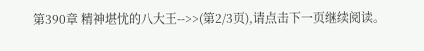第390章 精神堪忧的八大王-->>(第2/3页),请点击下一页继续阅读。